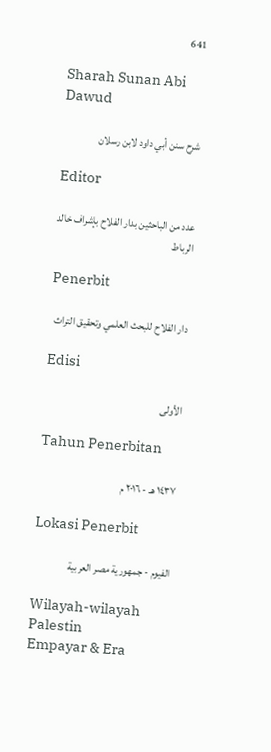641

Sharah Sunan Abi Dawud

شرح سنن أبي داود لابن رسلان

Editor

عدد من الباحثين بدار الفلاح بإشراف خالد الرباط

Penerbit

دار الفلاح للبحث العلمي وتحقيق التراث

Edisi

الأولى

Tahun Penerbitan

١٤٣٧ هـ - ٢٠١٦ م

Lokasi Penerbit

الفيوم - جمهورية مصر العربية

Wilayah-wilayah
Palestin
Empayar & Era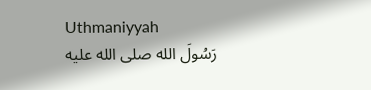Uthmaniyyah
رَسُولَ الله صلى الله عليه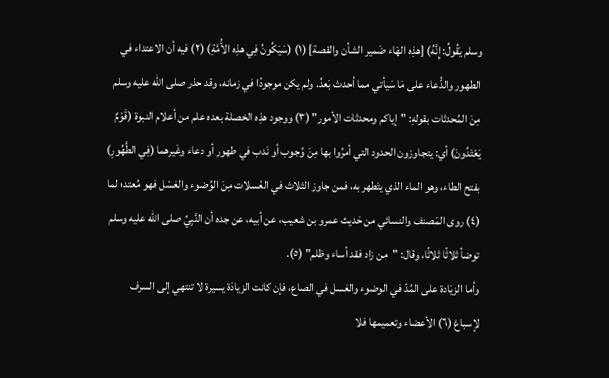وسلم يَقُولُ: إِنَّهُ) [هذِه الهَاء ضَمير الشأن والقصة] (١) (سَيَكُونُ فِي هذِه الأُمَّةِ) (٢) فيه أن الاعتداء في الطهور والدُّعاء على مَا سَيأتي مما أحدث بَعدُ. ولم يكن موجودًا في زمانه، وقد حذر صلى الله عليه وسلم مِنَ المُحدثات بقولهِ: "إياكم ومحدثات الأمور" (٣) ووجود هذِه الخصلة بعده علم من أعلام النبوة (قَوْمٌ يَعْتَدُونَ) أي: يتجاوزون الحدود التي أمرُوا بها مِنَ وُجوب أو نَدب في طهور أو دعاء وغَيرهما (فِي الطَّهُورِ) بفتح الطاء، وهو الماء الذي يتَطهر به، فمن جاوز الثلاث في الغَسلات مِنَ الوُضوء والغسْل فهو مُعتد؛ لما (٤) روى المَصنف والنسائي من حَديث عمرو بن شعيب، عن أبيه، عن جده أن النَّبِيِّ صلى الله عليه وسلم توضأ ثلاثًا ثلاثًا، وقال: "من زاد فقد أساء وظلم" (٥).
وأما الزيَادة على المُدّ في الوضوء والغسل في الصاع، فإن كانت الزيادَة يسيرة لا تنتهي إلى السرف لإسباغ (٦) الأعضاء وتعميمها فلا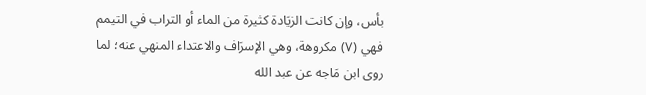بأس، وإن كانت الزيَادة كثيرة من الماء أو التراب في التيمم فهي (٧) مكروهة، وهي الإسرَاف والاعتداء المنهي عنه؛ لما روى ابن مَاجه عن عبد الله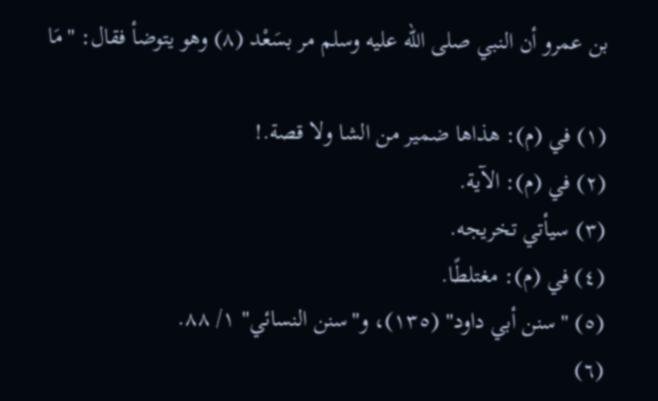بن عمرو أن النبي صلى الله عليه وسلم مر بسَعْد (٨) وهو يتوضأ فقال: "مَا

(١) في (م): هذاها ضمير من الشا ولا قصة.!
(٢) في (م): الآية.
(٣) سيأتي تخريجه.
(٤) في (م): مغتلطًا.
(٥) "سنن أبي داود" (١٣٥)، و"سنن النسائي" ١/ ٨٨.
(٦)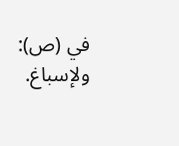في (ص): ولإسباغ.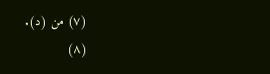(٧) من (د).
(٨)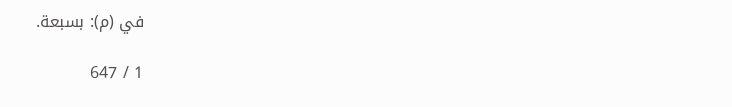في (م): بسبعة.

1 / 647